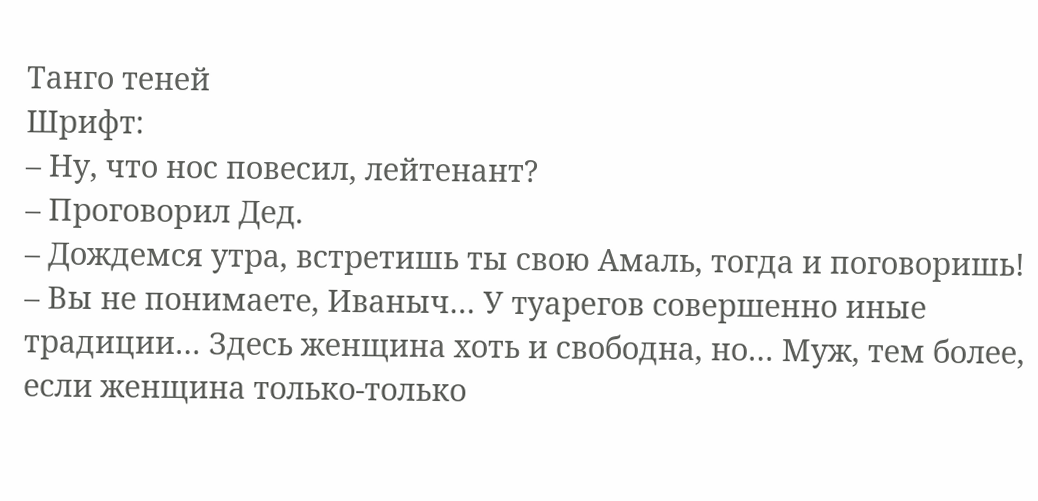Танго теней
Шрифт:
– Ну, что нос повесил, лейтенант?
– Проговорил Дед.
– Дождемся утра, встретишь ты свою Амаль, тогда и поговоришь!
– Вы не понимаете, Иваныч… У туарегов совершенно иные традиции… Здесь женщина хоть и свободна, но… Муж, тем более, если женщина только-только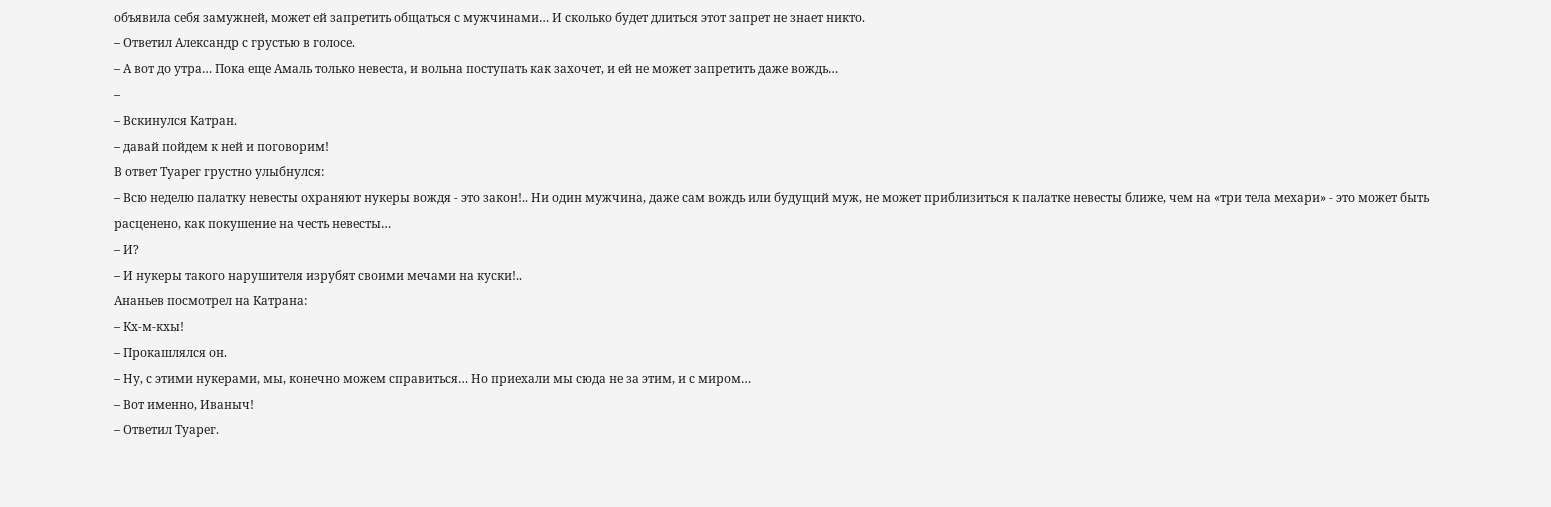объявила себя замужней, может ей запретить общаться с мужчинами… И сколько будет длиться этот запрет не знает никто.
– Ответил Александр с грустью в голосе.
– А вот до утра… Пока еще Амаль только невеста, и вольна поступать как захочет, и ей не может запретить даже вождь…
–
– Вскинулся Катран.
– давай пойдем к ней и поговорим!
В ответ Туарег грустно улыбнулся:
– Всю неделю палатку невесты охраняют нукеры вождя - это закон!.. Ни один мужчина, даже сам вождь или будущий муж, не может приблизиться к палатке невесты ближе, чем на «три тела мехари» - это может быть расценено, как покушение на честь невесты…
– И?
– И нукеры такого нарушителя изрубят своими мечами на куски!..
Ананьев посмотрел на Катрана:
– Кх-м-кхы!
– Прокашлялся он.
– Ну, с этими нукерами, мы, конечно можем справиться… Но приехали мы сюда не за этим, и с миром…
– Вот именно, Иваныч!
– Ответил Туарег.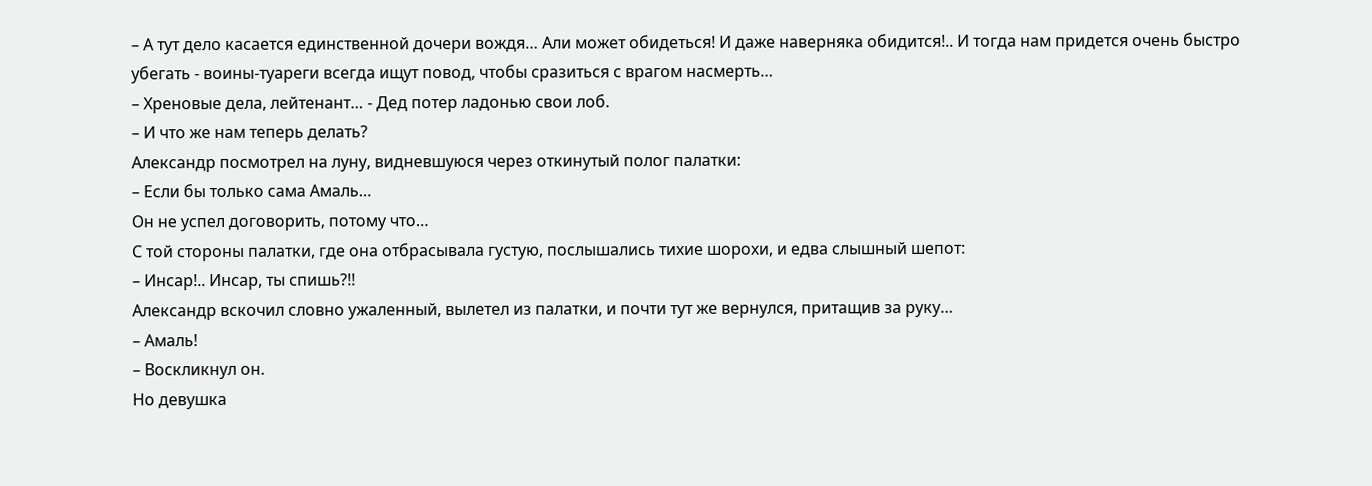– А тут дело касается единственной дочери вождя… Али может обидеться! И даже наверняка обидится!.. И тогда нам придется очень быстро убегать - воины-туареги всегда ищут повод, чтобы сразиться с врагом насмерть…
– Хреновые дела, лейтенант… - Дед потер ладонью свои лоб.
– И что же нам теперь делать?
Александр посмотрел на луну, видневшуюся через откинутый полог палатки:
– Если бы только сама Амаль…
Он не успел договорить, потому что…
С той стороны палатки, где она отбрасывала густую, послышались тихие шорохи, и едва слышный шепот:
– Инсар!.. Инсар, ты спишь?!!
Александр вскочил словно ужаленный, вылетел из палатки, и почти тут же вернулся, притащив за руку…
– Амаль!
– Воскликнул он.
Но девушка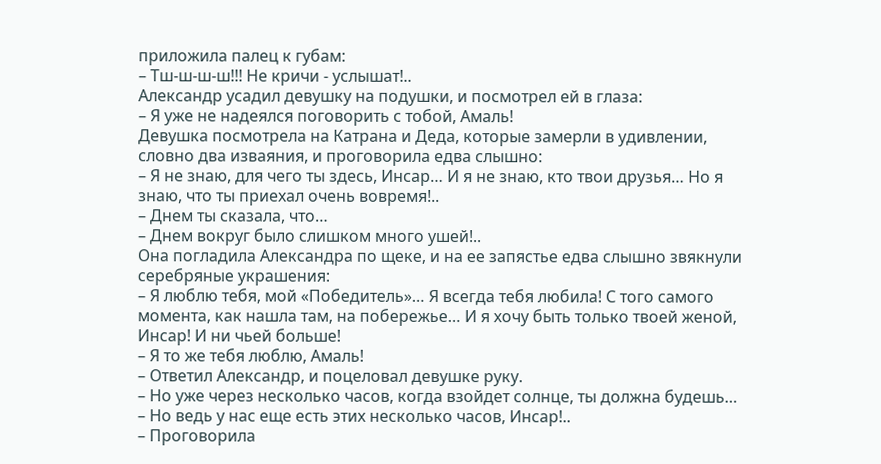приложила палец к губам:
– Тш-ш-ш-ш!!! Не кричи - услышат!..
Александр усадил девушку на подушки, и посмотрел ей в глаза:
– Я уже не надеялся поговорить с тобой, Амаль!
Девушка посмотрела на Катрана и Деда, которые замерли в удивлении, словно два изваяния, и проговорила едва слышно:
– Я не знаю, для чего ты здесь, Инсар… И я не знаю, кто твои друзья… Но я знаю, что ты приехал очень вовремя!..
– Днем ты сказала, что…
– Днем вокруг было слишком много ушей!..
Она погладила Александра по щеке, и на ее запястье едва слышно звякнули серебряные украшения:
– Я люблю тебя, мой «Победитель»… Я всегда тебя любила! С того самого момента, как нашла там, на побережье… И я хочу быть только твоей женой, Инсар! И ни чьей больше!
– Я то же тебя люблю, Амаль!
– Ответил Александр, и поцеловал девушке руку.
– Но уже через несколько часов, когда взойдет солнце, ты должна будешь…
– Но ведь у нас еще есть этих несколько часов, Инсар!..
– Проговорила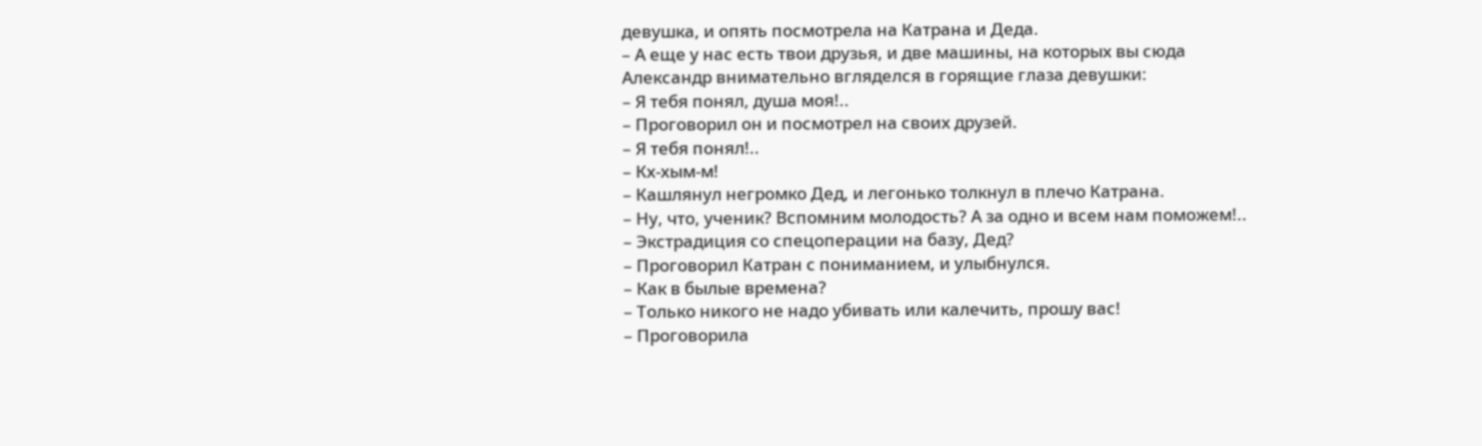девушка, и опять посмотрела на Катрана и Деда.
– А еще у нас есть твои друзья, и две машины, на которых вы сюда
Александр внимательно вгляделся в горящие глаза девушки:
– Я тебя понял, душа моя!..
– Проговорил он и посмотрел на своих друзей.
– Я тебя понял!..
– Кх-хым-м!
– Кашлянул негромко Дед, и легонько толкнул в плечо Катрана.
– Ну, что, ученик? Вспомним молодость? А за одно и всем нам поможем!..
– Экстрадиция со спецоперации на базу, Дед?
– Проговорил Катран с пониманием, и улыбнулся.
– Как в былые времена?
– Только никого не надо убивать или калечить, прошу вас!
– Проговорила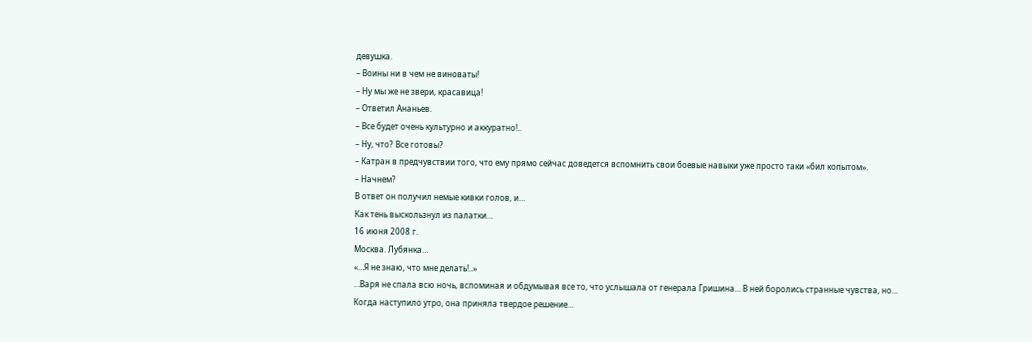девушка.
– Воины ни в чем не виноваты!
– Ну мы же не звери, красавица!
– Ответил Ананьев.
– Все будет очень культурно и аккуратно!..
– Ну, что? Все готовы?
– Катран в предчувствии того, что ему прямо сейчас доведется вспомнить свои боевые навыки уже просто таки «бил копытом».
– Начнем?
В ответ он получил немые кивки голов, и…
Как тень выскользнул из палатки…
16 июня 2008 г.
Москва. Лубянка…
«…Я не знаю, что мне делать!..»
…Варя не спала всю ночь, вспоминая и обдумывая все то, что услышала от генерала Гришина… В ней боролись странные чувства, но…
Когда наступило утро, она приняла твердое решение…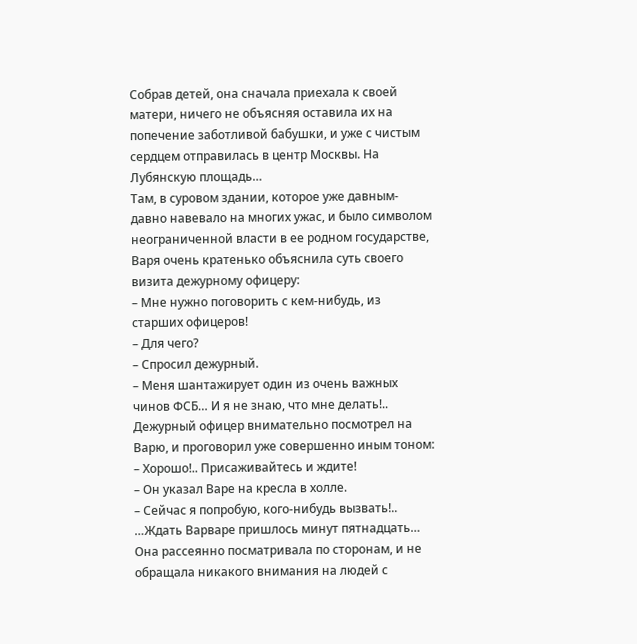Собрав детей, она сначала приехала к своей матери, ничего не объясняя оставила их на попечение заботливой бабушки, и уже с чистым сердцем отправилась в центр Москвы. На Лубянскую площадь…
Там, в суровом здании, которое уже давным-давно навевало на многих ужас, и было символом неограниченной власти в ее родном государстве, Варя очень кратенько объяснила суть своего визита дежурному офицеру:
– Мне нужно поговорить с кем-нибудь, из старших офицеров!
– Для чего?
– Спросил дежурный.
– Меня шантажирует один из очень важных чинов ФСБ… И я не знаю, что мне делать!..
Дежурный офицер внимательно посмотрел на Варю, и проговорил уже совершенно иным тоном:
– Хорошо!.. Присаживайтесь и ждите!
– Он указал Варе на кресла в холле.
– Сейчас я попробую, кого-нибудь вызвать!.. …Ждать Варваре пришлось минут пятнадцать…
Она рассеянно посматривала по сторонам, и не обращала никакого внимания на людей с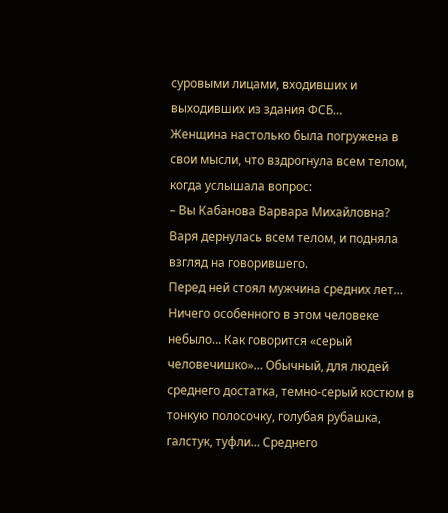суровыми лицами, входивших и выходивших из здания ФСБ…
Женщина настолько была погружена в свои мысли, что вздрогнула всем телом, когда услышала вопрос:
– Вы Кабанова Варвара Михайловна?
Варя дернулась всем телом, и подняла взгляд на говорившего.
Перед ней стоял мужчина средних лет…
Ничего особенного в этом человеке небыло… Как говорится «серый человечишко»… Обычный, для людей среднего достатка, темно-серый костюм в тонкую полосочку, голубая рубашка, галстук, туфли… Среднего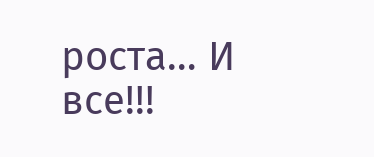роста… И все!!!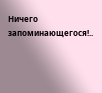Ничего запоминающегося!..